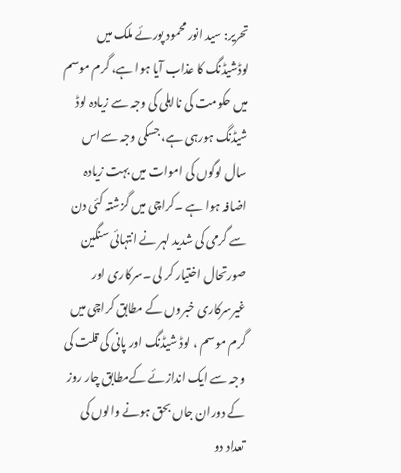تحریر: سید انور محمود پورئے ملک میں لوڈشیڈنگ کا عذاب آیا ہوا ہے، گرم موسم میں حکومت کی نااہلی کی وجہ سے زیادہ لوڈ شیڈنگ ہورہی ہے، جسکی وجہ سےاس سال لوگوں کی اموات میں بہت زیادہ اضافہ ہوا ہے ۔کراچی میں گزشتہ کئی دن سے گرمی کی شدید لہر نے انتہائی سنگین صورتحال اختیار کر لی ۔سرکاری اور غیرسرکاری خبروں کے مطابق کراچی میں گرم موسم ، لوڈ شیڈنگ اور پانی کی قلت کی وجہ سے ایک اندازئے کےمطابق چار روز کے دوران جاں بحق ہونے والوں کی تعداد دو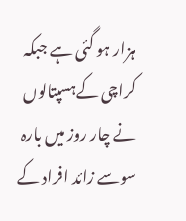ہزار ہو گئی ہے جبکہ کراچی کےہسپتالوں نے چار روز میں بارہ سوسے زائد افراد کے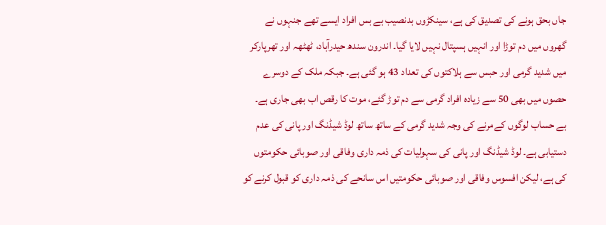جاں بحق ہونے کی تصدیق کی ہے، سینکڑوں بدنصیب بے بس افراد ایسے تھے جنہوں نے گھروں میں دم توڑا اور انہیں ہسپتال نہیں لایا گیا۔ اندرون سندھ حیدرآباد، ٹھٹھہ اور تھرپارکر میں شدید گرمی اور حبس سے ہلاکتوں کی تعداد 43 ہو گئی ہے۔ جبکہ ملک کے دوسرے حصوں میں بھی 50 سے زیادہ افراد گرمی سے دم توڑ گئے، موت کا رقص اب بھی جاری ہے۔
بے حساب لوگوں کےمرنے کی وجہ شدید گرمی کے ساتھ ساتھ لوڈ شیڈنگ اور پانی کی عدم دستیابی ہے۔ لوڈ شیڈنگ اور پانی کی سہولیات کی ذمہ داری وفاقی اور صوبائی حکومتوں کی ہے، لیکن افسوس وفاقی اور صوبائی حکومتیں اس سانحے کی ذمہ داری کو قبول کرنے کو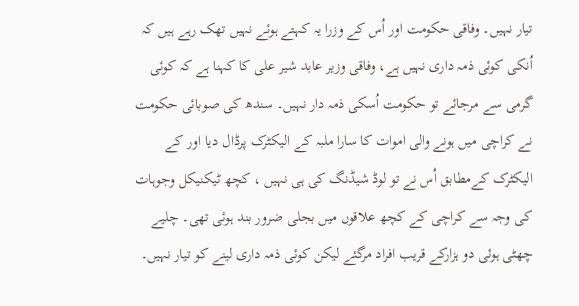تیار نہیں۔ وفاقی حکومت اور اُس کے وزرا یہ کہتے ہوئے نہیں تھک رہے ہیں کہ اُنکی کوئی ذمہ داری نہیں ہے، وفاقی وزیر عابد شیر علی کا کہنا ہے کہ کوئی گرمی سے مرجائے تو حکومت اُسکی ذمہ دار نہیں۔ سندھ کی صوبائی حکومت نے کراچی میں ہونے والی اموات کا سارا ملبہ کے الیکٹرک پرڈال دیا اور کے الیکٹرک کےمطابق اُس نے تو لوڈ شیڈنگ کی ہی نہیں ، کچھ ٹیکنیکل وجوہات کی وجہ سے کراچی کے کچھ علاقوں میں بجلی ضرور بند ہوئی تھی۔ چلیے چھٹی ہوئی دو ہزارکے قریب افراد مرگئے لیکن کوئی ذمہ داری لینے کو تیار نہیں۔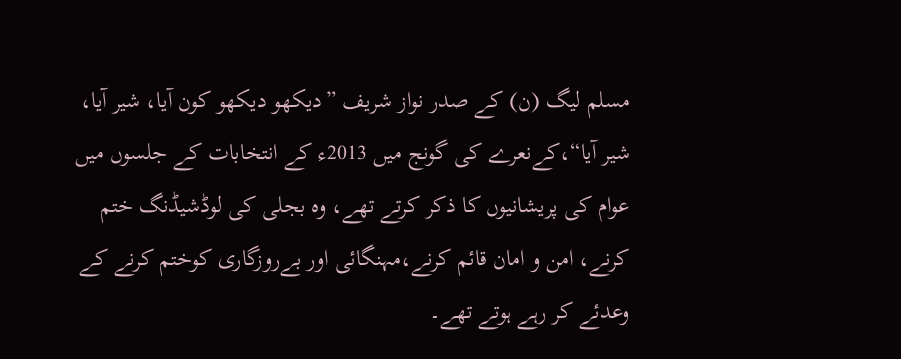مسلم لیگ (ن) کے صدر نواز شریف ”دیکھو دیکھو کون آیا، شیر آیا، شیر آیا“،کےنعرے کی گونج میں 2013ء کے انتخابات کے جلسوں میں عوام کی پریشانیوں کا ذکر کرتے تھے، وہ بجلی کی لوڈشیڈنگ ختم کرنے، امن و امان قائم کرنے،مہنگائی اور بےروزگاری کوختم کرنے کے وعدئے کر رہے ہوتے تھے۔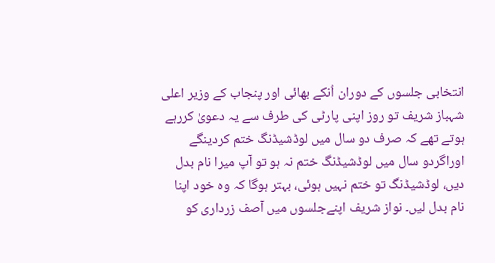انتخابی جلسوں کے دوران اُنکے بھائی اور پنجاب کے وزیر اعلی شہباز شریف تو روز اپنی پارٹی کی طرف سے یہ دعویٰ کررہے ہوتے تھے کہ صرف دو سال میں لوڈشیڈنگ ختم کردینگے اوراگردو سال میں لوڈشیڈنگ ختم نہ ہو تو آپ میرا نام بدل دیں، لوڈشیڈنگ تو ختم نہیں ہوئی، بہتر ہوگا کہ وہ خود اپنا نام بدل لیں۔ نواز شریف اپنےجلسوں میں آصف زرداری کو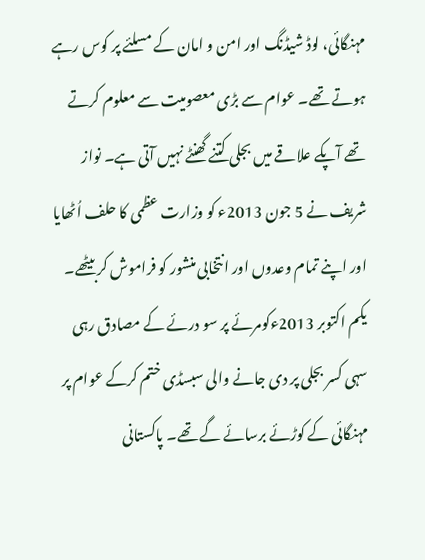مہنگائی، لوڈ شیڈنگ اور امن و امان کے مسلئے پر کوس رہے ہوتے تھے۔ عوام سے بڑی معصومیت سے معلوم کرتے تھے آپکے علاقے میں بجلی کتنے گھنٹے نہیں آتی ہے۔ نواز شریف نے 5 جون 2013ء کو وزارت عظمی کا حلف اُٹھایا اور اپنے تمام وعدوں اور انتخابی منشور کو فراموش کربیٹھے۔ یکم اکتوبر 2013ءکومرئے پر سو درئے کے مصادق رہی سہی کسر بجلی پر دی جانے والی سبسڈی ختم کرکے عوام پر مہنگائی کے کوڑئے برسائے گے تھے۔ پاکستانی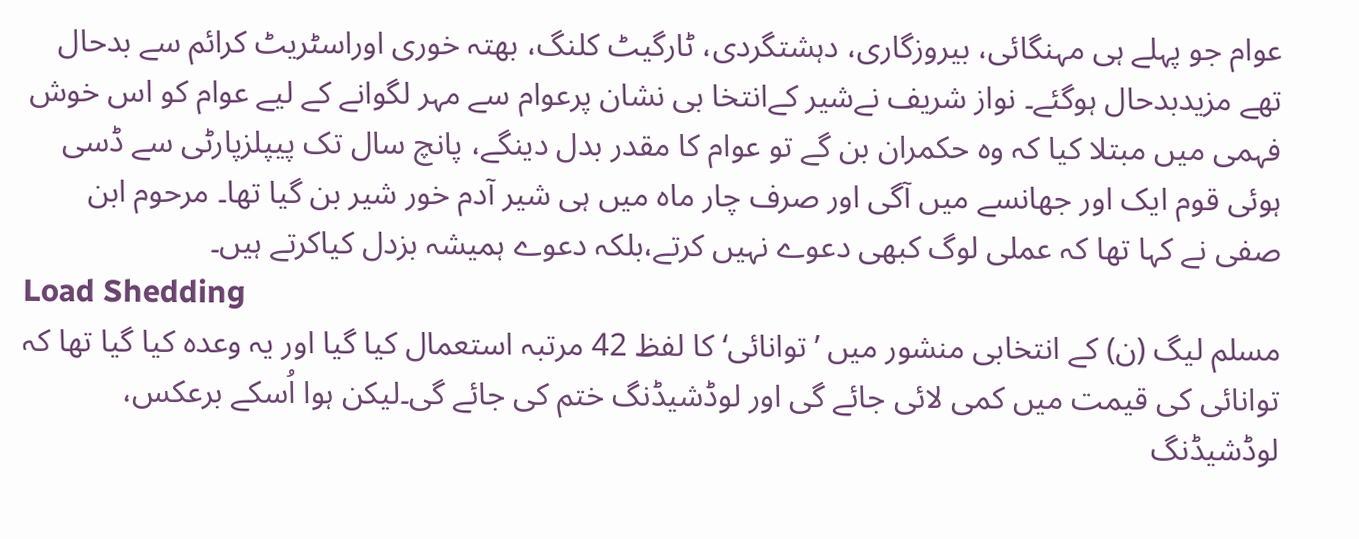عوام جو پہلے ہی مہنگائی، بیروزگاری، دہشتگردی، ٹارگیٹ کلنگ، بھتہ خوری اوراسٹریٹ کرائم سے بدحال تھے مزیدبدحال ہوگئے۔ نواز شریف نےشیر کےانتخا بی نشان پرعوام سے مہر لگوانے کے لیے عوام کو اس خوش فہمی میں مبتلا کیا کہ وہ حکمران بن گے تو عوام کا مقدر بدل دینگے، پانچ سال تک پیپلزپارٹی سے ڈسی ہوئی قوم ایک اور جھانسے میں آگی اور صرف چار ماہ میں ہی شیر آدم خور شیر بن گیا تھا۔ مرحوم ابن صفی نے کہا تھا کہ عملی لوگ کبھی دعوے نہیں کرتے،بلکہ دعوے ہمیشہ بزدل کیاکرتے ہیں۔
Load Shedding
مسلم لیگ (ن) کے انتخابی منشور میں ’توانائی‘ کا لفظ 42 مرتبہ استعمال کیا گیا اور یہ وعدہ کیا گیا تھا کہ توانائی کی قیمت میں کمی لائی جائے گی اور لوڈشیڈنگ ختم کی جائے گی۔لیکن ہوا اُسکے برعکس، لوڈشیڈنگ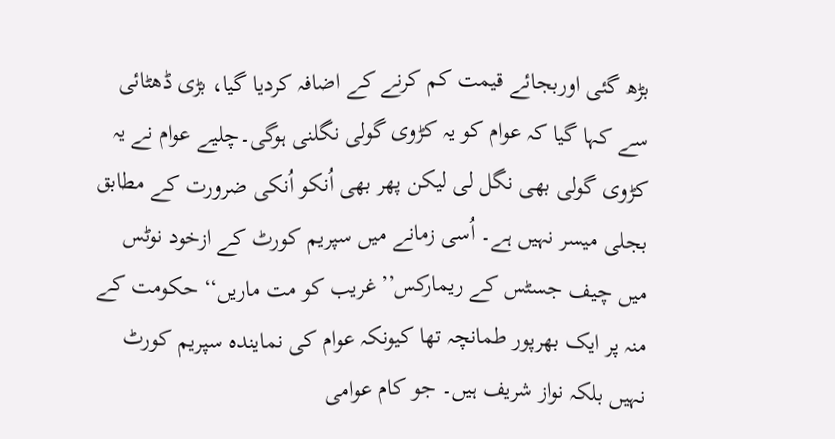بڑھ گئی اوربجائے قیمت کم کرنے کے اضافہ کردیا گیا، بڑی ڈھٹائی سے کہا گیا کہ عوام کو یہ کڑوی گولی نگلنی ہوگی۔چلیے عوام نے یہ کڑوی گولی بھی نگل لی لیکن پھر بھی اُنکو اُنکی ضرورت کے مطابق بجلی میسر نہیں ہے۔ اُسی زمانے میں سپریم کورٹ کے ازخود نوٹس میں چیف جسٹس کے ریمارکس’’غریب کو مت ماریں‘‘ حکومت کے منہ پر ایک بھرپور طمانچہ تھا کیونکہ عوام کی نمایندہ سپریم کورٹ نہیں بلکہ نواز شریف ہیں۔ جو کام عوامی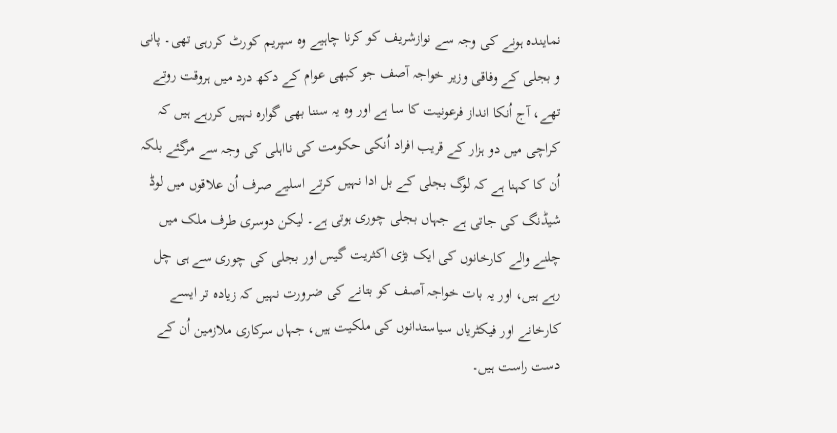نمایندہ ہونے کی وجہ سے نوازشریف کو کرنا چاہیے وہ سپریم کورٹ کررہی تھی۔ پانی و بجلی کے وفاقی وزیر خواجہ آصف جو کبھی عوام کے دکھ درد میں ہروقت روتے تھے، آج اُنکا انداز فرعونیت کا سا ہے اور وہ یہ سننا بھی گوارہ نہیں کررہے ہیں کہ کراچی میں دو ہزار کے قریب افراد اُنکی حکومت کی نااہلی کی وجہ سے مرگئے بلکہ اُن کا کہنا ہے کہ لوگ بجلی کے بل ادا نہیں کرتے اسلیے صرف اُن علاقوں میں لوڈ شیڈنگ کی جاتی ہے جہاں بجلی چوری ہوتی ہے۔ لیکن دوسری طرف ملک میں چلنے والے کارخانوں کی ایک بڑی اکثریت گیس اور بجلی کی چوری سے ہی چل رہے ہیں، اور یہ بات خواجہ آصف کو بتانے کی ضرورت نہیں کہ زیادہ تر ایسے کارخانے اور فیکٹریاں سیاستدانوں کی ملکیت ہیں، جہاں سرکاری ملازمین اُن کے دست راست ہیں۔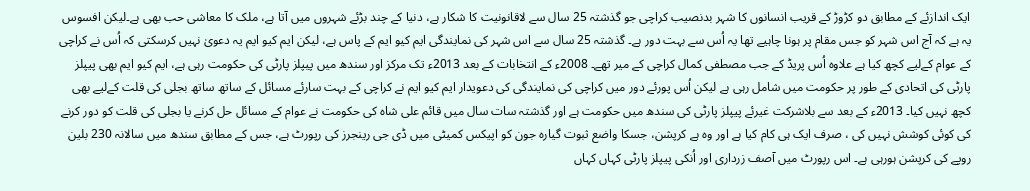ایک اندازئے کے مطابق دو کڑوڑ کے قریب انسانوں کا شہر بدنصیب کراچی جو گذشتہ 25 سال سے لاقانونیت کا شکار ہے، دنیا کے چند بڑئے شہروں میں آتا ہے، ملک کا معاشی حب بھی ہے۔لیکن افسوس یہ ہے کہ آج اس شہر کو جس مقام پر ہونا چاہیے تھا یہ اُس سے بہت دور ہے۔ گذشتہ 25 سال سے اس شہر کی نمایندگی ایم کیو ایم کے پاس ہے، لیکن ایم کیو ایم یہ دعویٰ نہیں کرسکتی کہ اُس نے کراچی کے عوام کےلیے کچھ کیا ہے علاوہ اُس پریڈ کے جب مصطفی کمال کراچی کے میر تھے۔ 2008ء کے انتخابات کے بعد 2013ء تک مرکز اور سندھ میں پیپلز پارٹی کی حکومت رہی ہے، ایم کیو ایم بھی پیپلز پارٹی کی اتحادی کے طور پر حکومت میں شامل رہی ہے لیکن اُس پورئے دور میں کراچی کی نمایندگی کی دعویدار ایم کیو ایم نے کراچی کے بہت سارئے مسائل کے ساتھ ساتھ بجلی کی قلت کےلیے بھی کچھ نہیں کیا۔ 2013ء کے بعد سے بلاشرکت غیرئے پیپلز پارٹی کی سندھ میں حکومت ہے اور گذشتہ سات سال میں قائم علی شاہ کی حکومت نے عوام کے مسائل حل کرنے یا بجلی کی قلت کو دور کرنے کی کوئی کوشش نہیں کی ، صرف ایک ہی کام کیا ہے اور وہ ہے کرپشن، جسکا واضع ثبوت گیارہ جون کو اپیکس کمیٹی میں ڈی جی رینجرز کی رپورٹ ہے، جس کے مطابق سندھ میں سالانہ 230 بلین روپے کی کرپشن ہورہی ہے۔ اس رپورٹ میں آصف زرداری اور اُنکی پیپلز پارٹی کہاں کہاں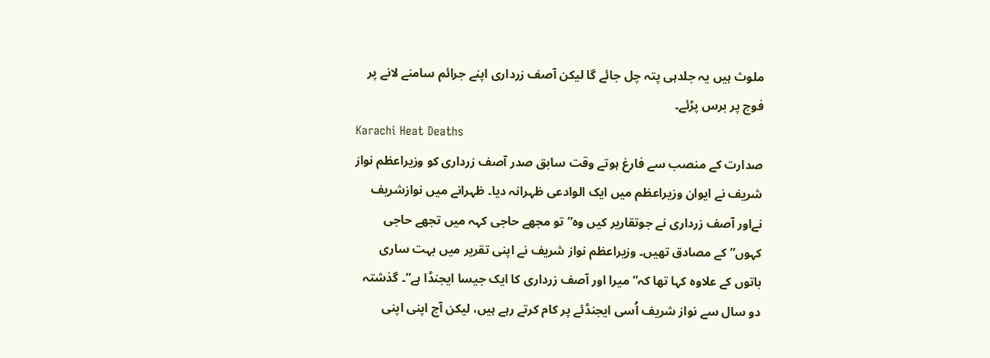ملوث ہیں یہ جلدہی پتہ چل جائے گا لیکن آصف زرداری اپنے جرائم سامنے لانے پر فوج پر برس پڑئے۔
Karachi Heat Deaths
صدارت کے منصب سے فارغ ہوتے وقت سابق صدر آصف زرداری کو وزیراعظم نواز شریف نے ایوان وزیراعظم میں ایک الوادعی ظہرانہ دیا۔ ظہرانے میں نوازشریف نےاور آصف زرداری نے جوتقاریر کیں وہ”تو مجھے حاجی کہہ میں تجھے حاجی کہوں” کے مصادق تھیں۔ وزیراعظم نواز شریف نے اپنی تقریر میں بہت ساری باتوں کے علاوہ کہا تھا کہ”میرا اور آصف زرداری کا ایک جیسا ایجنڈا ہے”۔ گذشتہ دو سال سے نواز شریف اُسی ایجنڈئے پر کام کرتے رہے ہیں، لیکن آج اپنی اپنی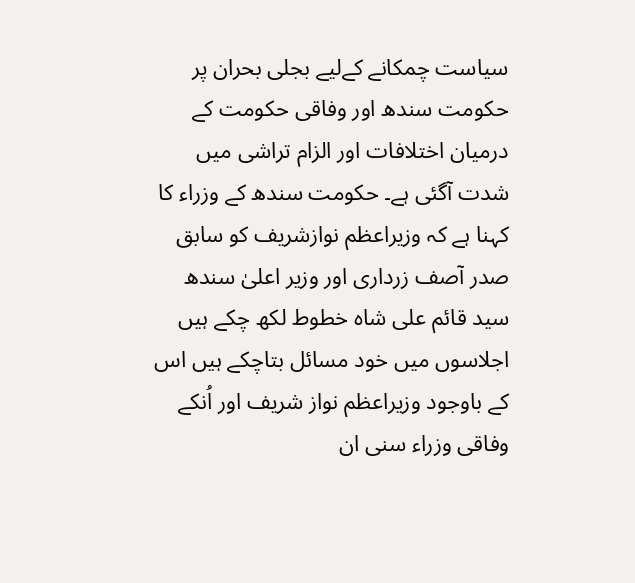سیاست چمکانے کےلیے بجلی بحران پر حکومت سندھ اور وفاقی حکومت کے درمیان اختلافات اور الزام تراشی میں شدت آگئی ہے۔ حکومت سندھ کے وزراء کا کہنا ہے کہ وزیراعظم نوازشریف کو سابق صدر آصف زرداری اور وزیر اعلیٰ سندھ سید قائم علی شاہ خطوط لکھ چکے ہیں اجلاسوں میں خود مسائل بتاچکے ہیں اس کے باوجود وزیراعظم نواز شریف اور اُنکے وفاقی وزراء سنی ان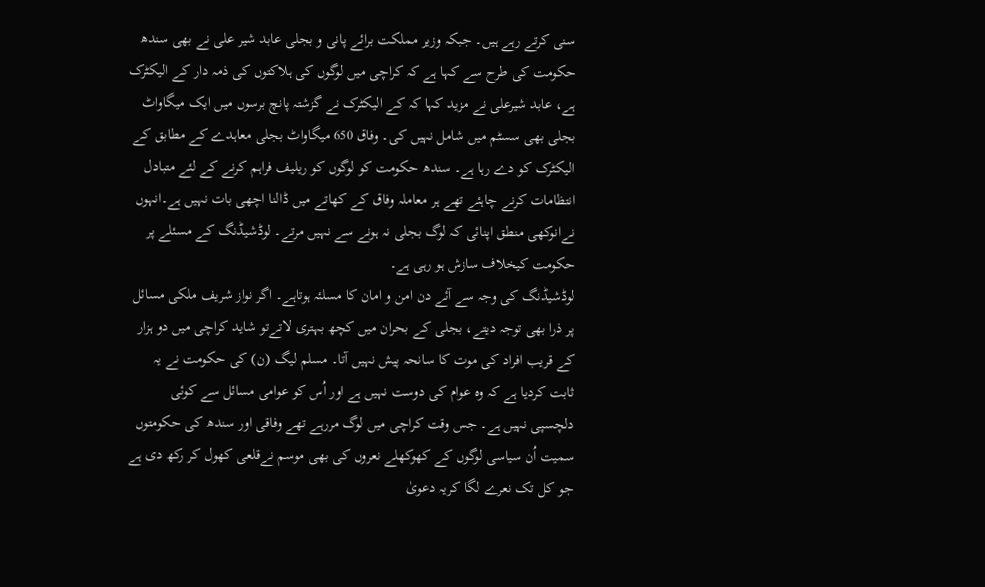سنی کرتے رہے ہیں۔ جبکہ وزیر مملکت برائے پانی و بجلی عابد شیر علی نے بھی سندھ حکومت کی طرح سے کہا ہے کہ کراچی میں لوگوں کی ہلاکتوں کی ذمہ دار کے الیکٹرک ہے، عابد شیرعلی نے مزید کہا کہ کے الیکٹرک نے گزشتہ پانچ برسوں میں ایک میگاواٹ بجلی بھی سسٹم میں شامل نہیں کی۔ وفاق 650 میگاواٹ بجلی معاہدے کے مطابق کے الیکٹرک کو دے رہا ہے۔ سندھ حکومت کو لوگوں کو ریلیف فراہم کرنے کے لئے متبادل انتظامات کرنے چاہئے تھے ہر معاملہ وفاق کے کھاتے میں ڈالنا اچھی بات نہیں ہے۔انہوں نےانوکھی منطق اپنائی کہ لوگ بجلی نہ ہونے سے نہیں مرتے۔ لوڈشیڈنگ کے مسئلے پر حکومت کیخلاف سازش ہو رہی ہے۔
لوڈشیڈنگ کی وجہ سے آئے دن امن و امان کا مسلئہ ہوتاہے۔ اگر نواز شریف ملکی مسائل پر ذرا بھی توجہ دیتے، بجلی کے بحران میں کچھ بہتری لاتےتو شاید کراچی میں دو ہزار کے قریب افراد کی موت کا سانحہ پیش نہیں آتا۔ مسلم لیگ (ن) کی حکومت نے یہ ثابت کردیا ہے کہ وہ عوام کی دوست نہیں ہے اور اُس کو عوامی مسائل سے کوئی دلچسپی نہیں ہے۔ جس وقت کراچی میں لوگ مررہے تھے وفاقی اور سندھ کی حکومتوں سمیت اُن سیاسی لوگوں کے کھوکھلے نعروں کی بھی موسم نےقلعی کھول کر رکھ دی ہے جو کل تک نعرے لگا کریہ دعویٰ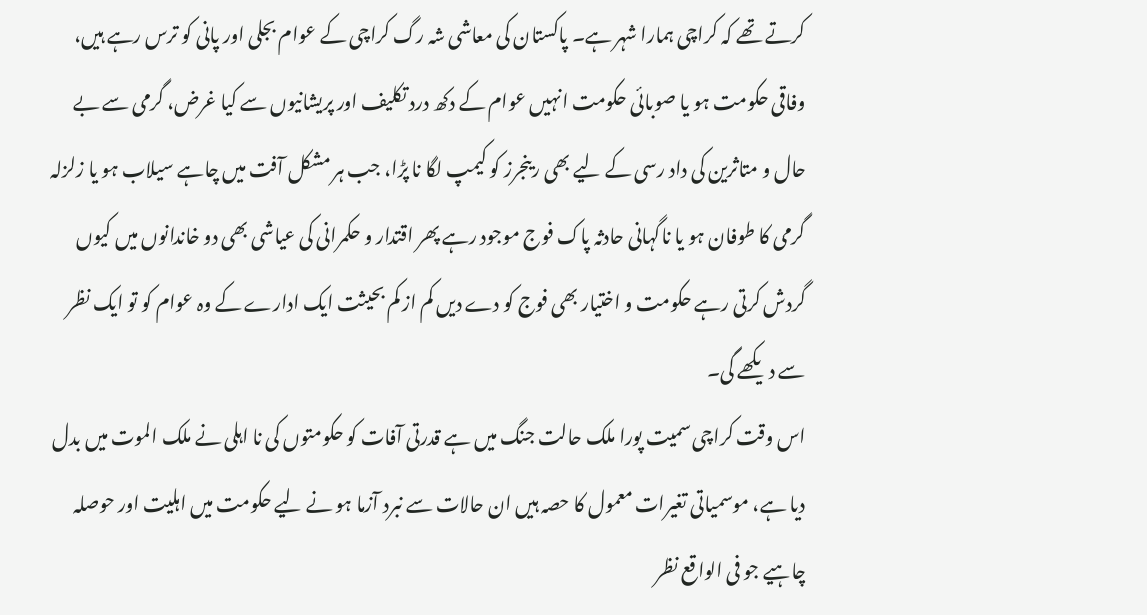کرتے تھے کہ کراچی ہمارا شہر ہے۔ پاکستان کی معاشی شہ رگ کراچی کے عوام بجلی اور پانی کو ترس رہے ہیں، وفاقی حکومت ہو یا صوبائی حکومت انہیں عوام کے دکھ درد تکلیف اور پریشانیوں سے کیا غرض، گرمی سے بے حال و متاثرین کی داد رسی کے لیے بھی رینجرز کو کیمپ لگا نا پڑا، جب ہر مشکل آفت میں چاہے سیلاب ہو یا زلزلہ گرمی کا طوفان ہو یا ناگہانی حادثہ پاک فوج موجود رہے پھر اقتدار و حکمرانی کی عیاشی بھی دو خاندانوں میں کیوں گردش کرتی رہے حکومت و اختیار بھی فوج کو دے دیں کم از کم بحیثت ایک ادارے کے وہ عوام کو تو ایک نظر سے دیکھے گی۔
اس وقت کراچی سمیت پورا ملک حالت جنگ میں ہے قدرتی آفات کو حکومتوں کی نا اہلی نے ملک الموت میں بدل دیا ہے، موسمیاتی تغیرات معمول کا حصہ ہیں ان حالات سے نبرد آزما ہو نے لیے حکومت میں اہلیت اور حوصلہ چاہیے جو فی الواقع نظر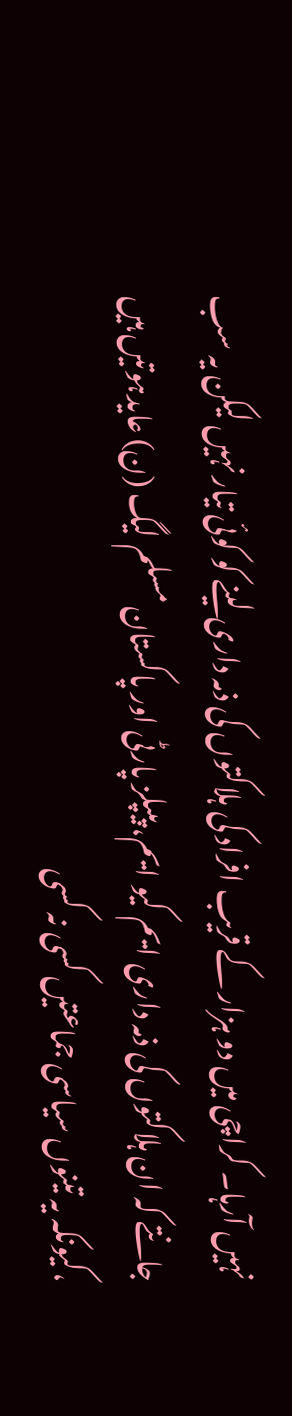نہیں آرہا۔ کراچی میں دو ہزار کے قریب افراد کی ہلاکتوں کی ذمہ داری لینے کو کوئی تیار نہیں لیکن یہ سب جانتے کہ ان ہلاکتوں کی ذمہ داری ایم کیو ایم، پیپلز پارٹی اور پاکستان مسلم لیگ (ن) عایدہوتیں ہیں ،کیونکہ یہ تینوں سیاسی جماعتیں کسی نہ کسی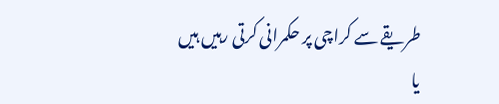طریقے سے کراچی پر حکمرانی کرتی رہیں ہیں یا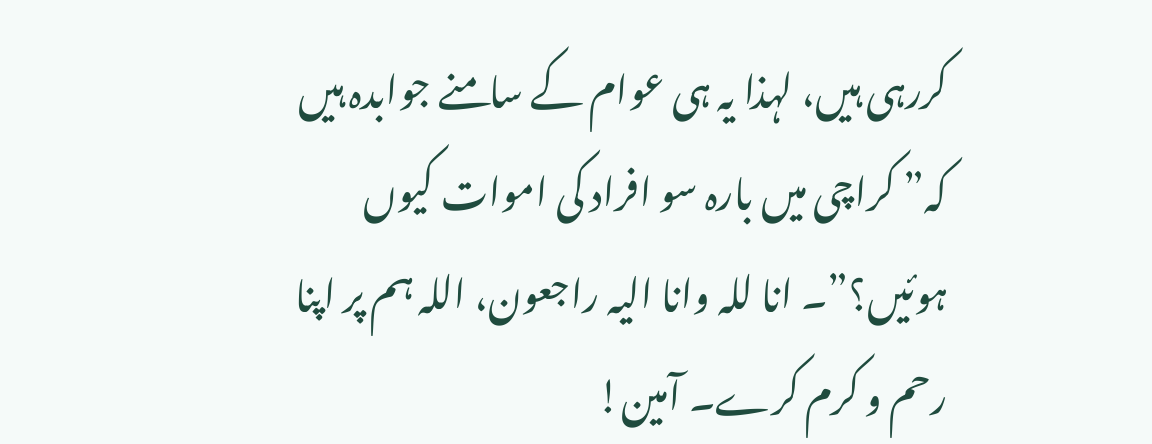کررہی ہیں، لہذا یہ ہی عوام کے سامنے جوابدہ ہیں کہ” کراچی میں بارہ سو افراد کی اموات کیوں ہوئیں؟”۔ انا للہ وانا الیہ راجعون، اللہ ہم پر اپنا رحم و کرم کرے۔ آمین!